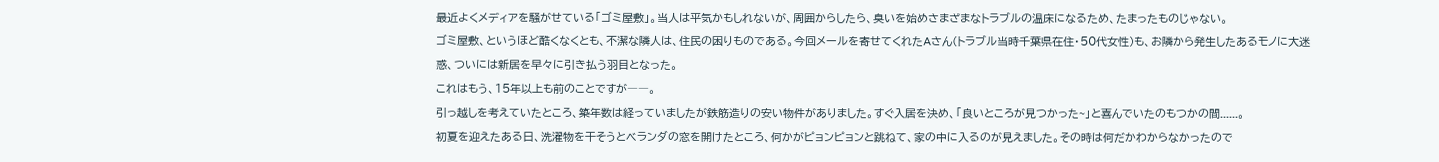最近よくメディアを騒がせている「ゴミ屋敷」。当人は平気かもしれないが、周囲からしたら、臭いを始めさまざまなトラブルの温床になるため、たまったものじゃない。
ゴミ屋敷、というほど酷くなくとも、不潔な隣人は、住民の困りものである。今回メールを寄せてくれたAさん(トラブル当時千葉県在住・50代女性)も、お隣から発生したあるモノに大迷惑、ついには新居を早々に引き払う羽目となった。
これはもう、15年以上も前のことですが――。
引っ越しを考えていたところ、築年数は経っていましたが鉄筋造りの安い物件がありました。すぐ入居を決め、「良いところが見つかった~」と喜んでいたのもつかの間......。
初夏を迎えたある日、洗濯物を干そうとベランダの窓を開けたところ、何かがピョンピョンと跳ねて、家の中に入るのが見えました。その時は何だかわからなかったので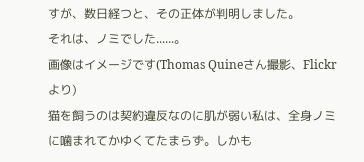すが、数日経つと、その正体が判明しました。
それは、ノミでした......。
画像はイメージです(Thomas Quineさん撮影、Flickrより)
猫を飼うのは契約違反なのに肌が弱い私は、全身ノミに噛まれてかゆくてたまらず。しかも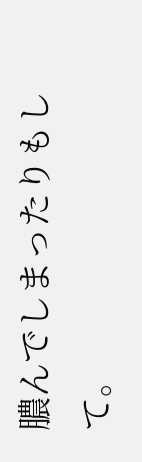膿んでしまったりもして。